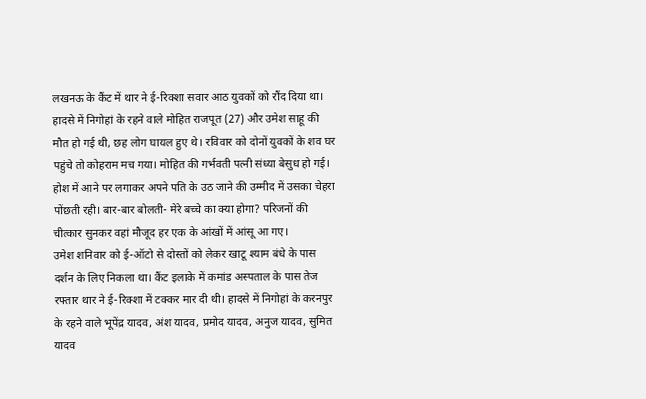लखनऊ के कैंट में थार ने ई-रिक्शा सवार आठ युवकों को रौंद दिया था। हादसे में निगोहां के रहने वाले मोहित राजपूत (27) और उमेश साहू की मौत हो गई थी, छह लोग घायल हुए थे। रविवार को दोनों युवकों के शव घर पहुंचे तो कोहराम मच गया। मोहित की गर्भवती पत्नी संध्या बेसुध हो गई। होश में आने पर लगाकर अपने पति के उठ जाने की उम्मीद में उसका चेहरा पोंछती रही। बार-बार बोलती- मेरे बच्चे का क्या होगा? परिजनों की चीत्कार सुनकर वहां मौजूद हर एक के आंखों में आंसू आ गए।
उमेश शनिवार को ई-ऑटो से दोस्तों को लेकर खाटू श्याम बंधे के पास दर्शन के लिए निकला था। कैंट इलाके में कमांड अस्पताल के पास तेज रफ्तार थार ने ई-रिक्शा में टक्कर मार दी थी। हादसे में निगोहां के करनपुर के रहने वाले भूपेंद्र यादव, अंश यादव, प्रमोद यादव, अनुज यादव, सुमित यादव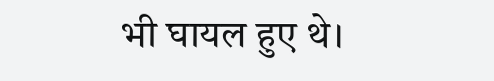भी घायल हुए थे।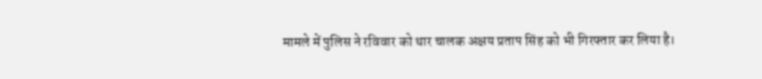मामले में पुलिस ने रविवार को थार चालक अक्षय प्रताप सिंह को भी गिरफ्तार कर लिया है।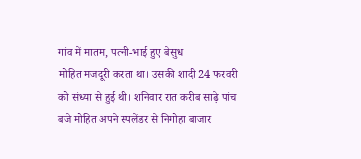गांव में मातम, पत्नी-भाई हुए बेसुध
मोहित मजदूरी करता था। उसकी शादी 24 फरवरी को संध्या से हुई थी। शनिवार रात करीब साढ़े पांच बजे मोहित अपने स्पलेंडर से निगोहा बाजार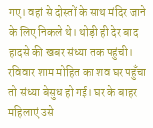गए। वहां से दोस्तों के साथ मंदिर जाने के लिए निकले थे। थोड़ी ही देर बाद हादसे की खबर संध्या तक पहुंची।
रविवार शाम मोहित का शव घर पहुँचा तो संध्या बेसुध हो गई। घर के बाहर महिलाएं उसे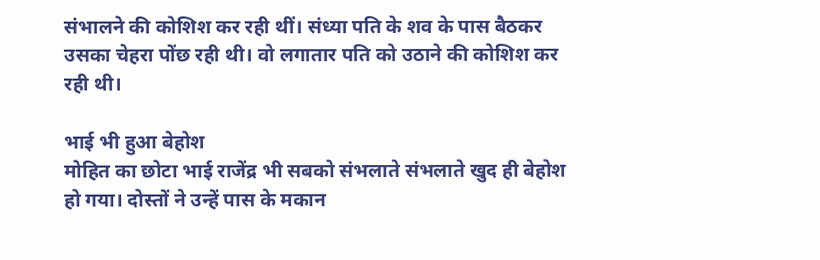संभालने की कोशिश कर रही थीं। संध्या पति के शव के पास बैठकर उसका चेहरा पोंछ रही थी। वो लगातार पति को उठाने की कोशिश कर रही थी।

भाई भी हुआ बेहोश
मोहित का छोटा भाई राजेंद्र भी सबको संभलाते संभलाते खुद ही बेहोश हो गया। दोस्तों ने उन्हें पास के मकान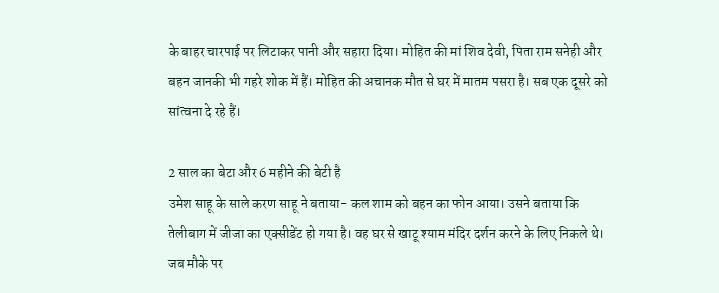के बाहर चारपाई पर लिटाकर पानी और सहारा दिया। मोहित की मां शिव देवी, पिता राम सनेही और बहन जानकी भी गहरे शोक में हैं। मोहित की अचानक मौत से घर में मातम पसरा है। सब एक दूसरे को सांत्वना दे रहे हैं।

2 साल का बेटा और 6 महीने की बेटी है
उमेश साहू के साले करण साहू ने बताया- कल शाम को बहन का फोन आया। उसने बताया कि तेलीबाग में जीजा का एक्सीडेंट हो गया है। वह घर से खाटू श्याम मंदिर दर्शन करने के लिए निकले थे। जब मौके पर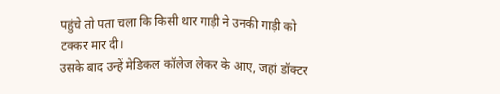पहुंचे तो पता चला कि किसी थार गाड़ी ने उनकी गाड़ी को टक्कर मार दी।
उसके बाद उन्हें मेडिकल कॉलेज लेकर के आए, जहां डॉक्टर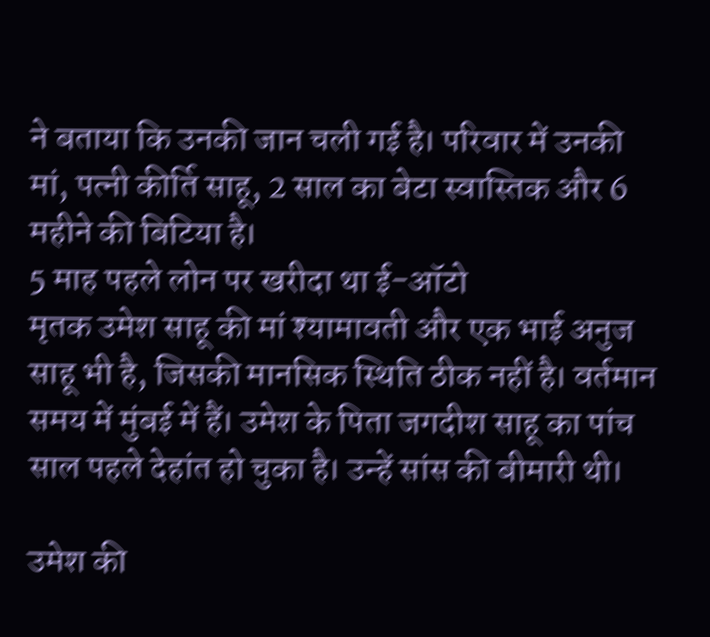ने बताया कि उनकी जान चली गई है। परिवार में उनकी मां, पत्नी कीर्ति साहू, 2 साल का बेटा स्वास्तिक और 6 महीने की बिटिया है।
5 माह पहले लोन पर खरीदा था ई-ऑटो
मृतक उमेश साहू की मां श्यामावती और एक भाई अनुज साहू भी है, जिसकी मानसिक स्थिति ठीक नहीं है। वर्तमान समय में मुंबई में हैं। उमेश के पिता जगदीश साहू का पांच साल पहले देहांत हो चुका है। उन्हें सांस की बीमारी थी।

उमेश की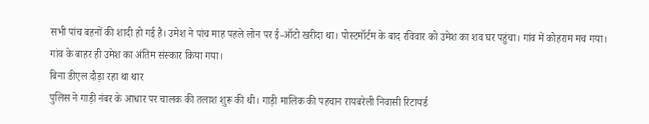सभी पांच बहनों की शादी हो गई है। उमेश ने पांच माह पहले लोन पर ई-ऑटो खरीदा था। पोस्टमॉर्टम के बाद रविवार को उमेश का शव घर पहुंचा। गांव में कोहराम मच गया। गांव के बाहर ही उमेश का अंतिम संस्कार किया गया।
बिना डीएल दौड़ा रहा था थार
पुलिस ने गाड़ी नंबर के आधार पर चालक की तलाश शुरू की थी। गाड़ी मालिक की पहचान रायबरेली निवासी रिटायर्ड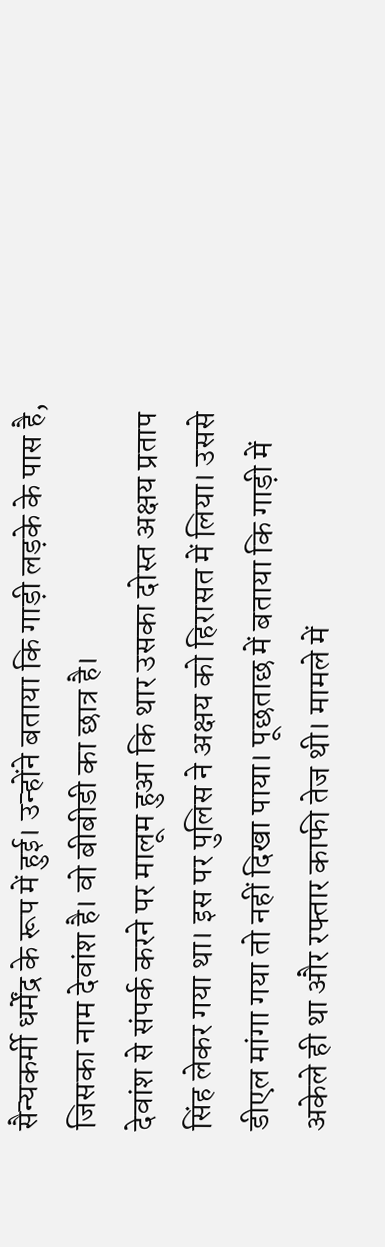सैन्यकर्मी धर्मेंद्र के रूप में हुई। उन्होंने बताया कि गाड़ी लड़के के पास है, जिसका नाम देवांश है। वो बीबीडी का छात्र है।
देवांश से संपर्क करने पर मालूम हुआ कि थार उसका दोस्त अक्षय प्रताप सिंह लेकर गया था। इस पर पुलिस ने अक्षय को हिरासत में लिया। उससे डीएल मांगा गया तो नहीं दिखा पाया। पूछताछ में बताया कि गाड़ी में अकेले ही था और रफ्तार काफी तेज थी। मामले में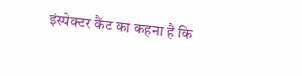इंस्पेक्टर कैंट का कहना है कि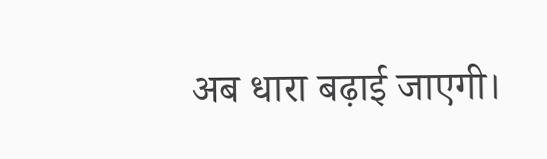अब धारा बढ़ाई जाएगी।